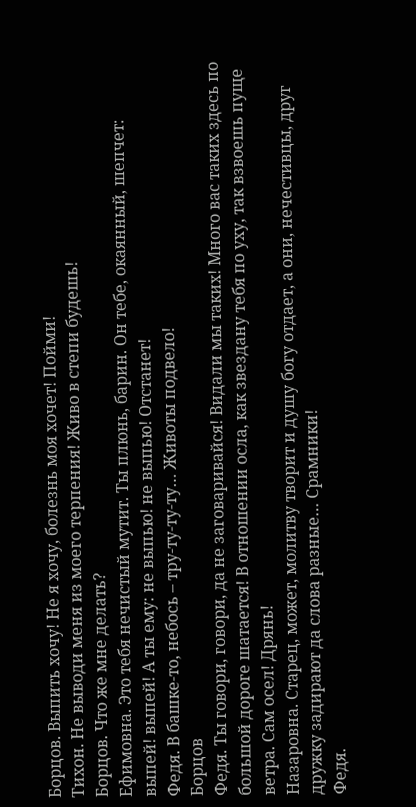Борцов. Выпить хочу! Не я хочу, болезнь моя хочет! Пойми!
Тихон. Не выводи меня из моего терпения! Живо в степи будешь!
Борцов. Что же мне делать?
Ефимовна. Это тебя нечистый мутит. Ты плюнь, барин. Он тебе, окаянный, шепчет: выпей! выпей! А ты ему: не выпью! не выпью! Отстанет!
Федя. В башке-то, небось – тру-ту-ту-ту… Животы подвело!
Борцов
Федя. Ты говори, говори, да не заговаривайся! Видали мы таких! Много вас таких здесь по большой дороге шатается! В отношении осла, как звездану тебя по уху, так взвоешь пуще ветра. Сам осел! Дрянь!
Назаровна. Старец, может, молитву творит и душу богу отдает, а они, нечестивцы, друг дружку задирают да слова разные… Срамники!
Федя.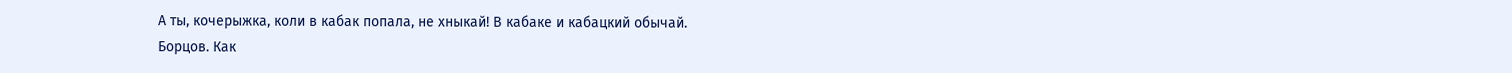А ты, кочерыжка, коли в кабак попала, не хныкай! В кабаке и кабацкий обычай.
Борцов. Как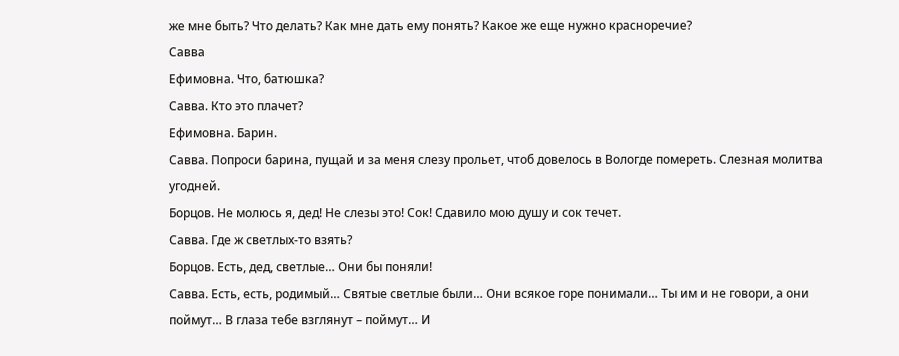же мне быть? Что делать? Как мне дать ему понять? Какое же еще нужно красноречие?
Савва
Ефимовна. Что, батюшка?
Савва. Кто это плачет?
Ефимовна. Барин.
Савва. Попроси барина, пущай и за меня слезу прольет, чтоб довелось в Вологде помереть. Слезная молитва угодней.
Борцов. Не молюсь я, дед! Не слезы это! Сок! Сдавило мою душу и сок течет.
Савва. Где ж светлых-то взять?
Борцов. Есть, дед, светлые… Они бы поняли!
Савва. Есть, есть, родимый… Святые светлые были… Они всякое горе понимали… Ты им и не говори, а они поймут… В глаза тебе взглянут – поймут… И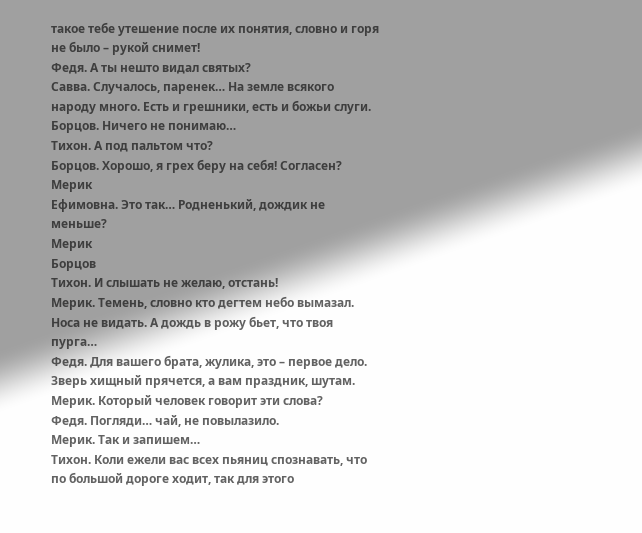такое тебе утешение после их понятия, словно и горя не было – рукой снимет!
Федя. А ты нешто видал святых?
Савва. Случалось, паренек… На земле всякого народу много. Есть и грешники, есть и божьи слуги.
Борцов. Ничего не понимаю…
Тихон. А под пальтом что?
Борцов. Хорошо, я грех беру на себя! Согласен?
Мерик
Ефимовна. Это так… Родненький, дождик не меньше?
Мерик
Борцов
Тихон. И слышать не желаю, отстань!
Мерик. Темень, словно кто дегтем небо вымазал. Носа не видать. А дождь в рожу бьет, что твоя пурга…
Федя. Для вашего брата, жулика, это – первое дело. Зверь хищный прячется, а вам праздник, шутам.
Мерик. Который человек говорит эти слова?
Федя. Погляди… чай, не повылазило.
Мерик. Так и запишем…
Тихон. Коли ежели вас всех пьяниц спознавать, что по большой дороге ходит, так для этого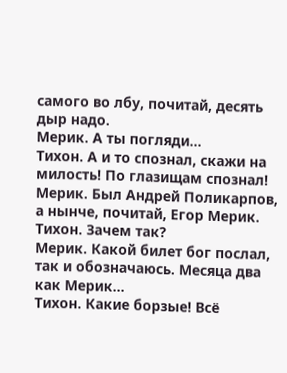самого во лбу, почитай, десять дыр надо.
Мерик. А ты погляди…
Тихон. А и то спознал, скажи на милость! По глазищам спознал!
Мерик. Был Андрей Поликарпов, а нынче, почитай, Егор Мерик.
Тихон. Зачем так?
Мерик. Какой билет бог послал, так и обозначаюсь. Месяца два как Мерик…
Тихон. Какие борзые! Всё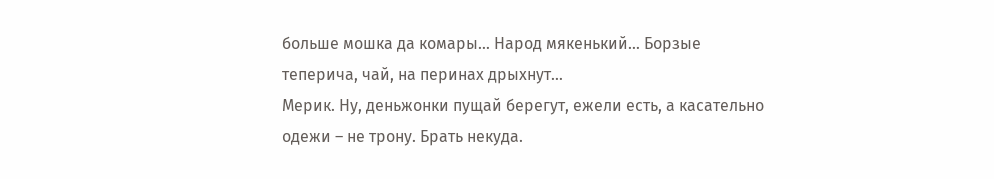больше мошка да комары… Народ мякенький… Борзые теперича, чай, на перинах дрыхнут…
Мерик. Ну, деньжонки пущай берегут, ежели есть, а касательно одежи – не трону. Брать некуда.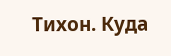Тихон. Куда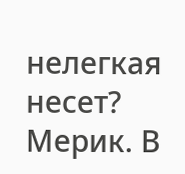нелегкая несет?
Мерик. В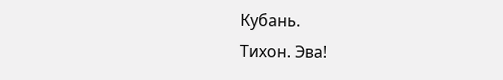Кубань.
Тихон. Эва!